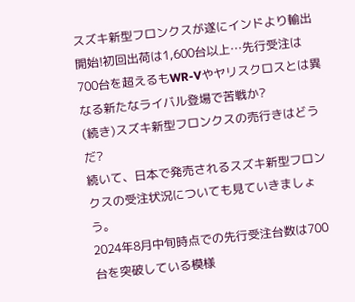スズキ新型フロンクスが遂にインドより輸出開始!初回出荷は1,600台以上…先行受注は700台を超えるもWR-Vやヤリスクロスとは異なる新たなライバル登場で苦戦か?
(続き)スズキ新型フロンクスの売行きはどうだ?
続いて、日本で発売されるスズキ新型フロンクスの受注状況についても見ていきましょう。
2024年8月中旬時点での先行受注台数は700台を突破している模様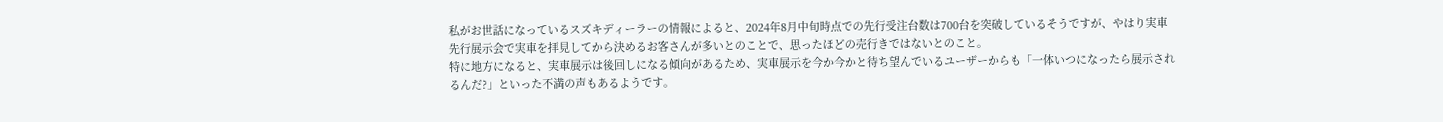私がお世話になっているスズキディーラーの情報によると、2024年8月中旬時点での先行受注台数は700台を突破しているそうですが、やはり実車先行展示会で実車を拝見してから決めるお客さんが多いとのことで、思ったほどの売行きではないとのこと。
特に地方になると、実車展示は後回しになる傾向があるため、実車展示を今か今かと待ち望んでいるユーザーからも「一体いつになったら展示されるんだ?」といった不満の声もあるようです。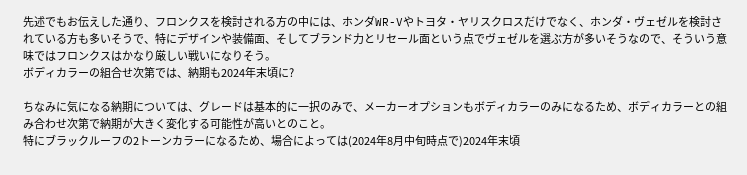先述でもお伝えした通り、フロンクスを検討される方の中には、ホンダWR-Vやトヨタ・ヤリスクロスだけでなく、ホンダ・ヴェゼルを検討されている方も多いそうで、特にデザインや装備面、そしてブランド力とリセール面という点でヴェゼルを選ぶ方が多いそうなので、そういう意味ではフロンクスはかなり厳しい戦いになりそう。
ボディカラーの組合せ次第では、納期も2024年末頃に?

ちなみに気になる納期については、グレードは基本的に一択のみで、メーカーオプションもボディカラーのみになるため、ボディカラーとの組み合わせ次第で納期が大きく変化する可能性が高いとのこと。
特にブラックルーフの2トーンカラーになるため、場合によっては(2024年8月中旬時点で)2024年末頃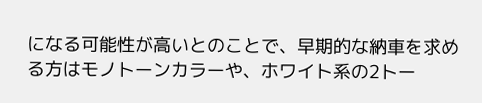になる可能性が高いとのことで、早期的な納車を求める方はモノトーンカラーや、ホワイト系の2トー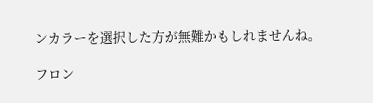ンカラーを選択した方が無難かもしれませんね。

フロン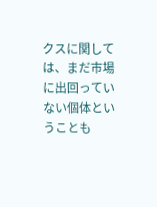クスに関しては、まだ市場に出回っていない個体ということも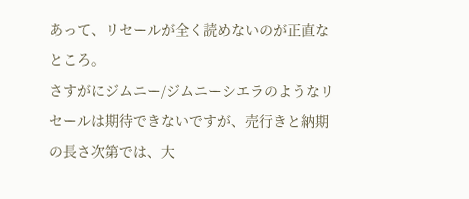あって、リセールが全く読めないのが正直なところ。
さすがにジムニー/ジムニーシエラのようなリセールは期待できないですが、売行きと納期の長さ次第では、大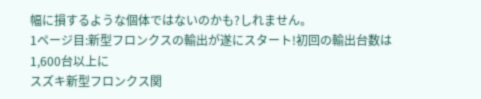幅に損するような個体ではないのかも?しれません。
1ページ目:新型フロンクスの輸出が遂にスタート!初回の輸出台数は1,600台以上に
スズキ新型フロンクス関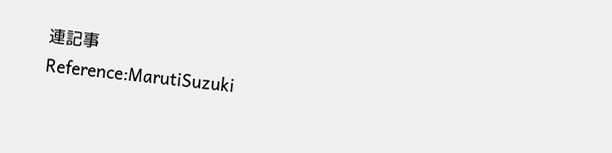連記事
Reference:MarutiSuzuki